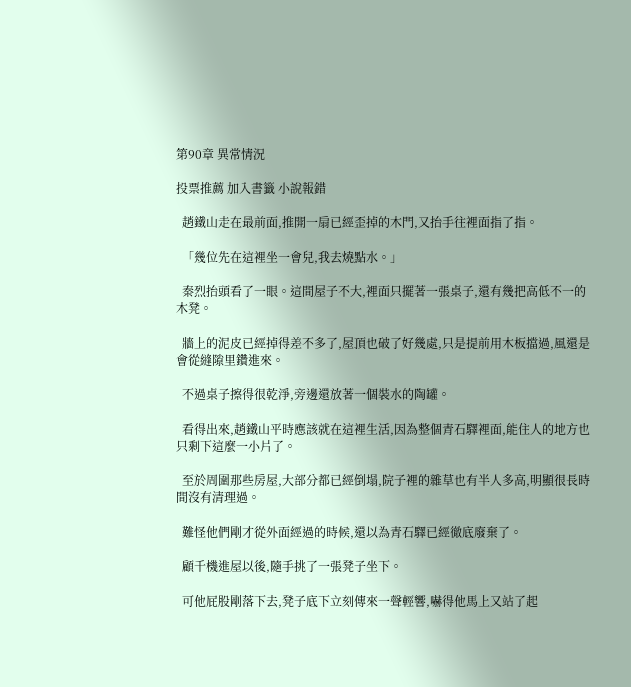第90章 異常情況

投票推薦 加入書籤 小說報錯

  趙鐵山走在最前面,推開一扇已經歪掉的木門,又抬手往裡面指了指。

  「幾位先在這裡坐一會兒,我去燒點水。」

  秦烈抬頭看了一眼。這間屋子不大,裡面只擺著一張桌子,還有幾把高低不一的木凳。

  牆上的泥皮已經掉得差不多了,屋頂也破了好幾處,只是提前用木板擋過,風還是會從縫隙里鑽進來。

  不過桌子擦得很乾淨,旁邊還放著一個裝水的陶罐。

  看得出來,趙鐵山平時應該就在這裡生活,因為整個青石驛裡面,能住人的地方也只剩下這麼一小片了。

  至於周圍那些房屋,大部分都已經倒塌,院子裡的雜草也有半人多高,明顯很長時間沒有清理過。

  難怪他們剛才從外面經過的時候,還以為青石驛已經徹底廢棄了。

  顧千機進屋以後,隨手挑了一張凳子坐下。

  可他屁股剛落下去,凳子底下立刻傳來一聲輕響,嚇得他馬上又站了起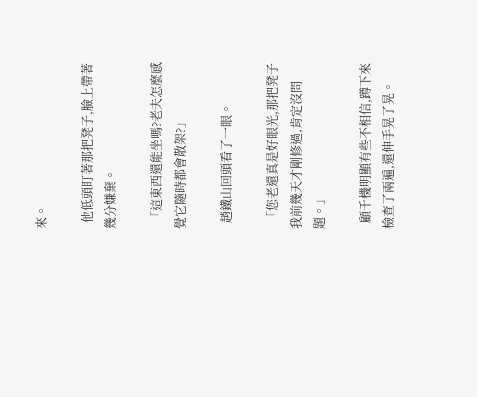來。

  他低頭盯著那把凳子,臉上帶著幾分嫌棄。

  「這東西還能坐嗎?老夫怎麼感覺它隨時都會散架?」

  趙鐵山回頭看了一眼。

  「您老還真是好眼光,那把凳子我前幾天才剛修過,肯定沒問題。」

  顧千機明顯有些不相信,蹲下來檢查了兩遍,還伸手晃了晃。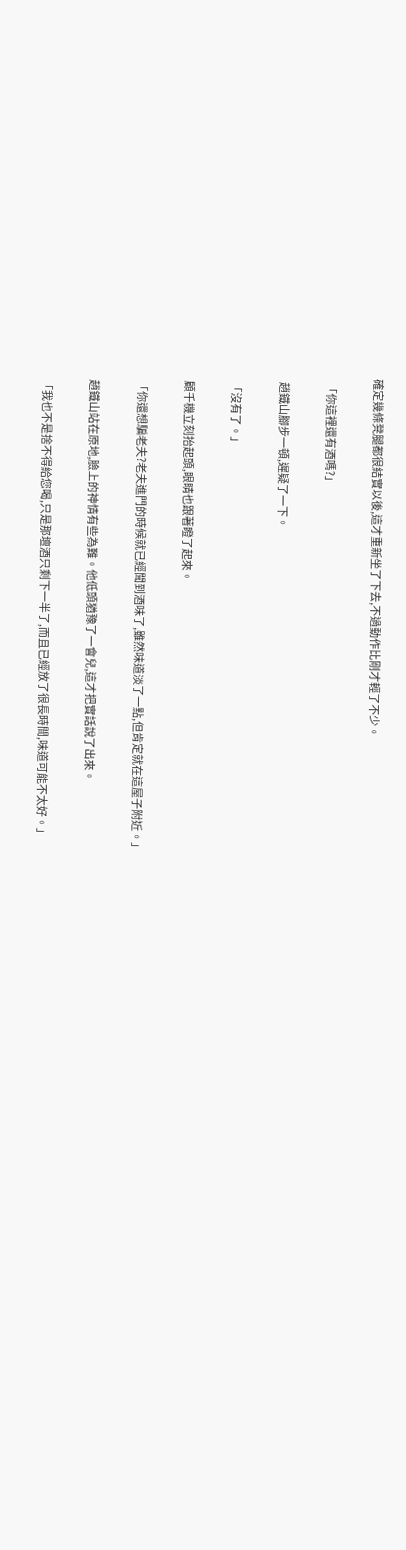確定幾條凳腿都很結實以後,這才重新坐了下去,不過動作比剛才輕了不少。

  「你這裡還有酒嗎?」

  趙鐵山腳步一頓,遲疑了一下。

  「沒有了。」

  顧千機立刻抬起頭,眼睛也跟著瞪了起來。

  「你還想騙老夫?老夫進門的時候就已經聞到酒味了,雖然味道淡了一點,但肯定就在這屋子附近。」

  趙鐵山站在原地,臉上的神情有些為難。他低頭猶豫了一會兒,這才把實話說了出來。

  「我也不是捨不得給您喝,只是那壇酒只剩下一半了,而且已經放了很長時間,味道可能不太好。」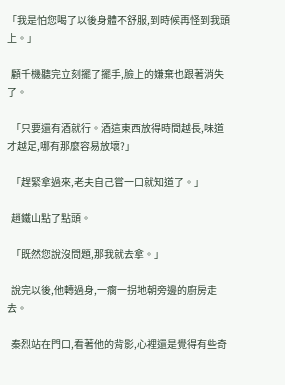「我是怕您喝了以後身體不舒服,到時候再怪到我頭上。」

  顧千機聽完立刻擺了擺手,臉上的嫌棄也跟著消失了。

  「只要還有酒就行。酒這東西放得時間越長,味道才越足,哪有那麼容易放壞?」

  「趕緊拿過來,老夫自己嘗一口就知道了。」

  趙鐵山點了點頭。

  「既然您說沒問題,那我就去拿。」

  說完以後,他轉過身,一瘸一拐地朝旁邊的廚房走去。

  秦烈站在門口,看著他的背影,心裡還是覺得有些奇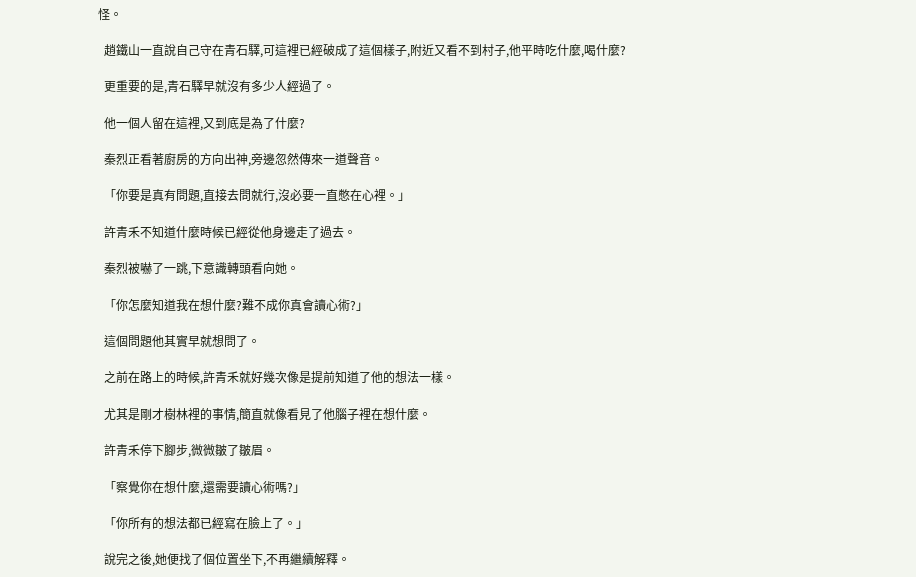怪。

  趙鐵山一直說自己守在青石驛,可這裡已經破成了這個樣子,附近又看不到村子,他平時吃什麼,喝什麼?

  更重要的是,青石驛早就沒有多少人經過了。

  他一個人留在這裡,又到底是為了什麼?

  秦烈正看著廚房的方向出神,旁邊忽然傳來一道聲音。

  「你要是真有問題,直接去問就行,沒必要一直憋在心裡。」

  許青禾不知道什麼時候已經從他身邊走了過去。

  秦烈被嚇了一跳,下意識轉頭看向她。

  「你怎麼知道我在想什麼?難不成你真會讀心術?」

  這個問題他其實早就想問了。

  之前在路上的時候,許青禾就好幾次像是提前知道了他的想法一樣。

  尤其是剛才樹林裡的事情,簡直就像看見了他腦子裡在想什麼。

  許青禾停下腳步,微微皺了皺眉。

  「察覺你在想什麼,還需要讀心術嗎?」

  「你所有的想法都已經寫在臉上了。」

  說完之後,她便找了個位置坐下,不再繼續解釋。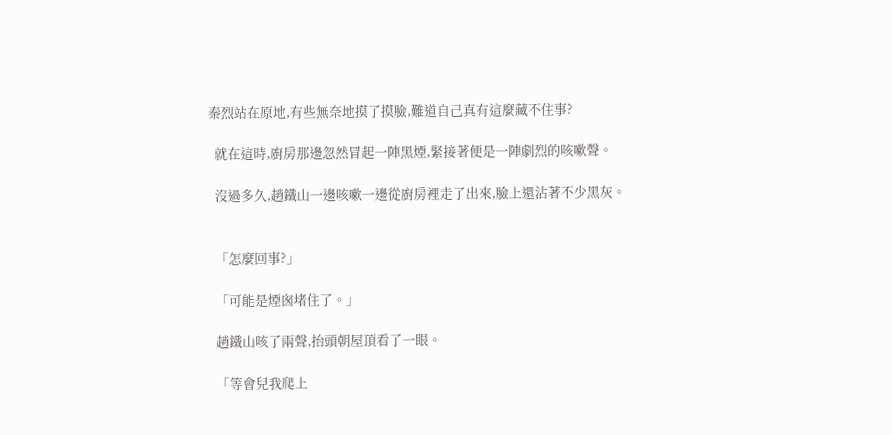秦烈站在原地,有些無奈地摸了摸臉,難道自己真有這麼藏不住事?

  就在這時,廚房那邊忽然冒起一陣黑煙,緊接著便是一陣劇烈的咳嗽聲。

  沒過多久,趙鐵山一邊咳嗽一邊從廚房裡走了出來,臉上還沾著不少黑灰。


  「怎麼回事?」

  「可能是煙囪堵住了。」

  趙鐵山咳了兩聲,抬頭朝屋頂看了一眼。

  「等會兒我爬上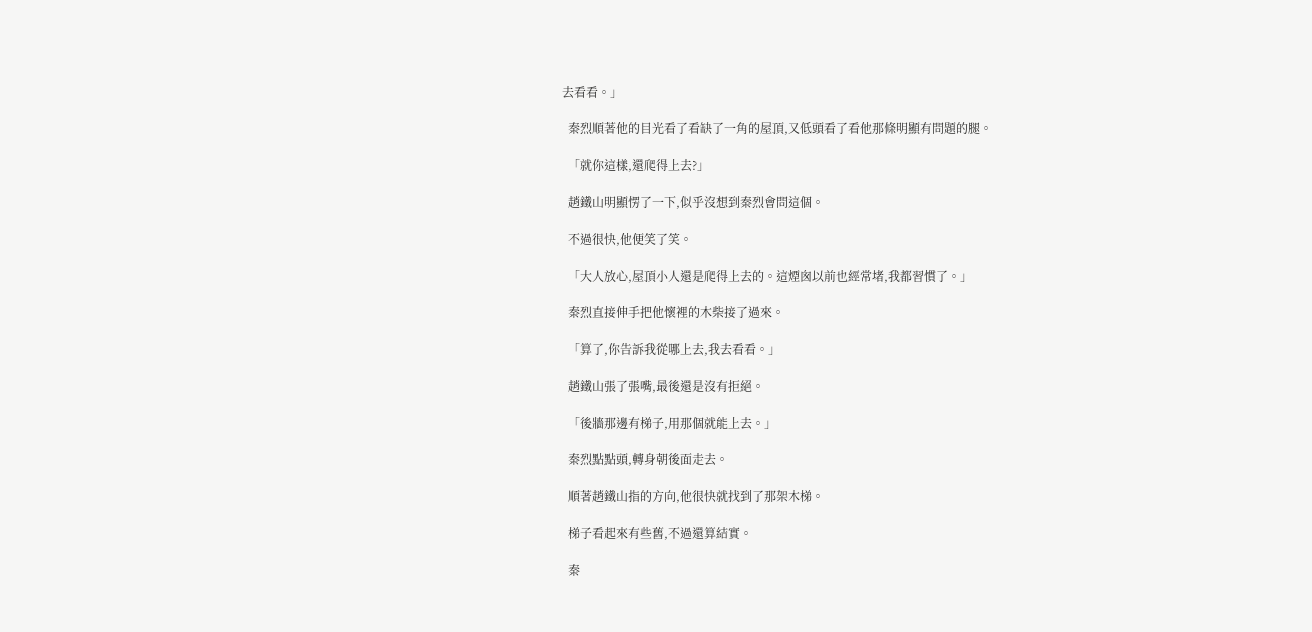去看看。」

  秦烈順著他的目光看了看缺了一角的屋頂,又低頭看了看他那條明顯有問題的腿。

  「就你這樣,還爬得上去?」

  趙鐵山明顯愣了一下,似乎沒想到秦烈會問這個。

  不過很快,他便笑了笑。

  「大人放心,屋頂小人還是爬得上去的。這煙囪以前也經常堵,我都習慣了。」

  秦烈直接伸手把他懷裡的木柴接了過來。

  「算了,你告訴我從哪上去,我去看看。」

  趙鐵山張了張嘴,最後還是沒有拒絕。

  「後牆那邊有梯子,用那個就能上去。」

  秦烈點點頭,轉身朝後面走去。

  順著趙鐵山指的方向,他很快就找到了那架木梯。

  梯子看起來有些舊,不過還算結實。

  秦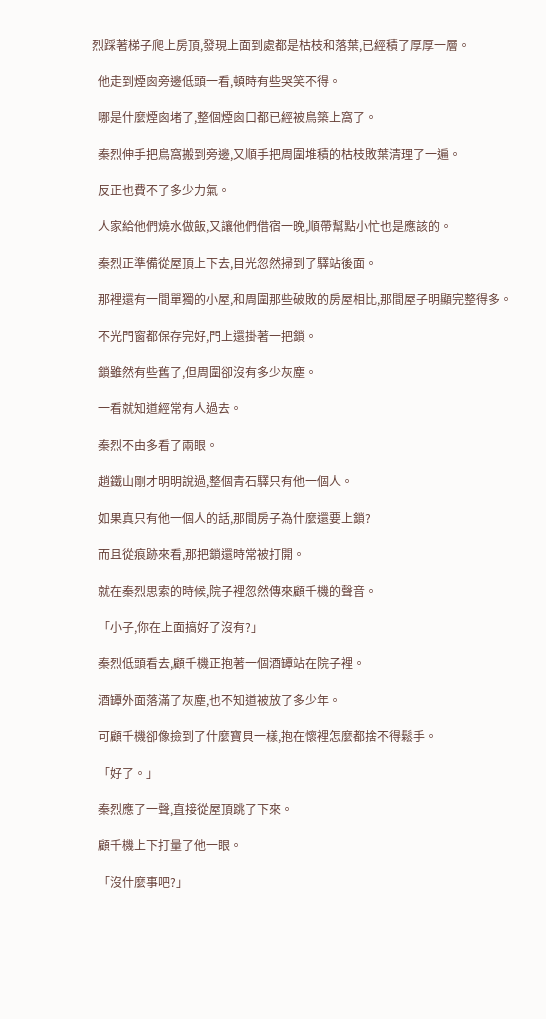烈踩著梯子爬上房頂,發現上面到處都是枯枝和落葉,已經積了厚厚一層。

  他走到煙囪旁邊低頭一看,頓時有些哭笑不得。

  哪是什麼煙囪堵了,整個煙囪口都已經被鳥築上窩了。

  秦烈伸手把鳥窩搬到旁邊,又順手把周圍堆積的枯枝敗葉清理了一遍。

  反正也費不了多少力氣。

  人家給他們燒水做飯,又讓他們借宿一晚,順帶幫點小忙也是應該的。

  秦烈正準備從屋頂上下去,目光忽然掃到了驛站後面。

  那裡還有一間單獨的小屋,和周圍那些破敗的房屋相比,那間屋子明顯完整得多。

  不光門窗都保存完好,門上還掛著一把鎖。

  鎖雖然有些舊了,但周圍卻沒有多少灰塵。

  一看就知道經常有人過去。

  秦烈不由多看了兩眼。

  趙鐵山剛才明明說過,整個青石驛只有他一個人。

  如果真只有他一個人的話,那間房子為什麼還要上鎖?

  而且從痕跡來看,那把鎖還時常被打開。

  就在秦烈思索的時候,院子裡忽然傳來顧千機的聲音。

  「小子,你在上面搞好了沒有?」

  秦烈低頭看去,顧千機正抱著一個酒罈站在院子裡。

  酒罈外面落滿了灰塵,也不知道被放了多少年。

  可顧千機卻像撿到了什麼寶貝一樣,抱在懷裡怎麼都捨不得鬆手。

  「好了。」

  秦烈應了一聲,直接從屋頂跳了下來。

  顧千機上下打量了他一眼。

  「沒什麼事吧?」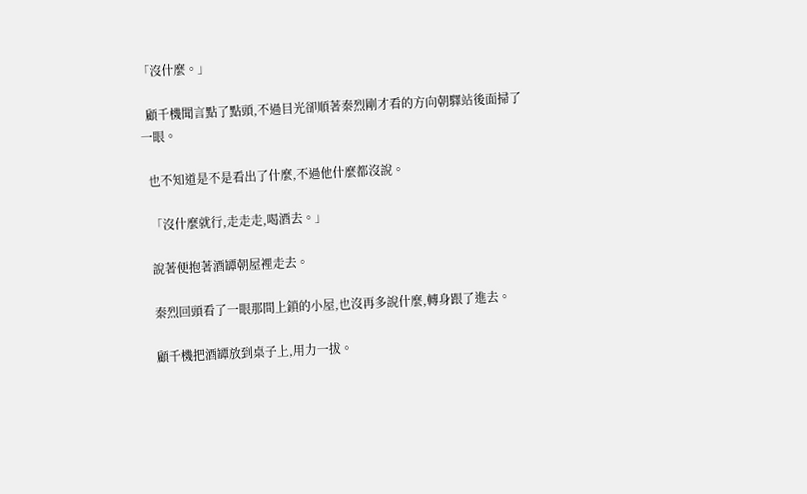「沒什麼。」

  顧千機聞言點了點頭,不過目光卻順著秦烈剛才看的方向朝驛站後面掃了一眼。

  也不知道是不是看出了什麼,不過他什麼都沒說。

  「沒什麼就行,走走走,喝酒去。」

  說著便抱著酒罈朝屋裡走去。

  秦烈回頭看了一眼那間上鎖的小屋,也沒再多說什麼,轉身跟了進去。

  顧千機把酒罈放到桌子上,用力一拔。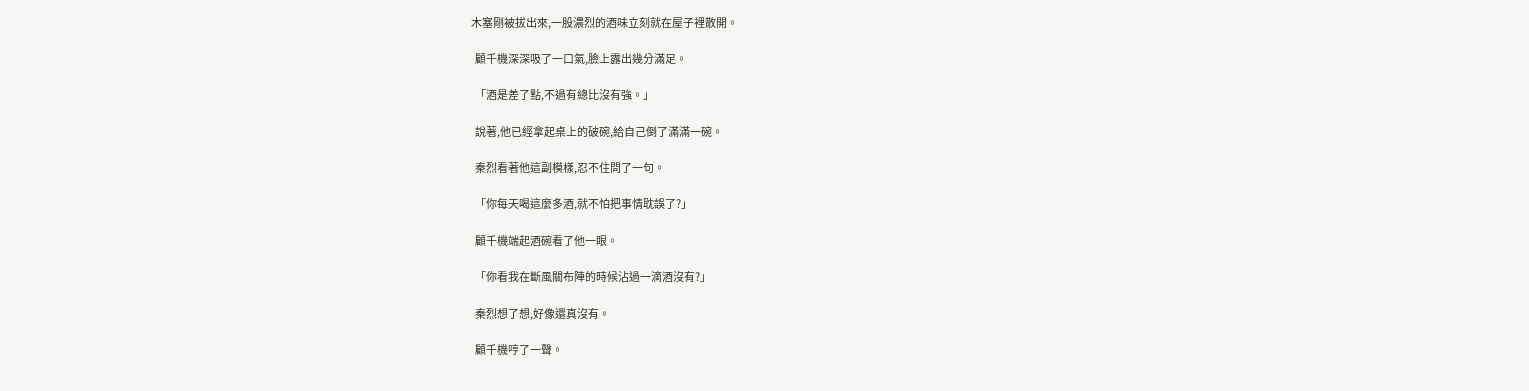木塞剛被拔出來,一股濃烈的酒味立刻就在屋子裡散開。

  顧千機深深吸了一口氣,臉上露出幾分滿足。

  「酒是差了點,不過有總比沒有強。」

  說著,他已經拿起桌上的破碗,給自己倒了滿滿一碗。

  秦烈看著他這副模樣,忍不住問了一句。

  「你每天喝這麼多酒,就不怕把事情耽誤了?」

  顧千機端起酒碗看了他一眼。

  「你看我在斷風關布陣的時候沾過一滴酒沒有?」

  秦烈想了想,好像還真沒有。

  顧千機哼了一聲。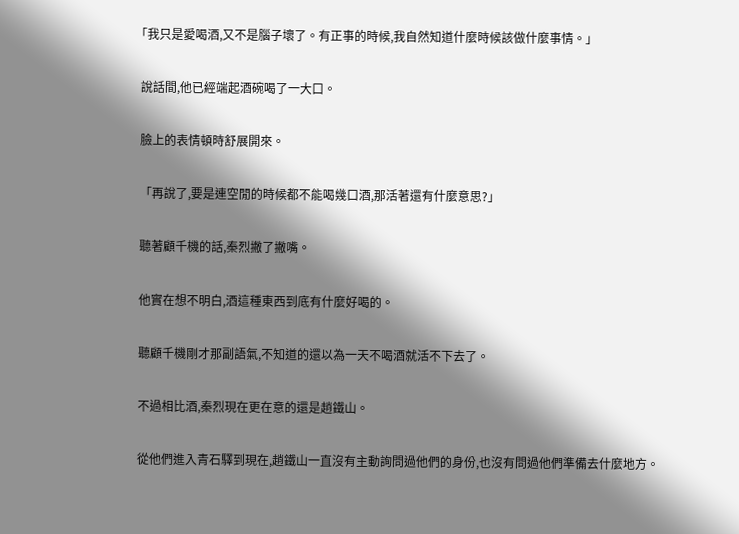「我只是愛喝酒,又不是腦子壞了。有正事的時候,我自然知道什麼時候該做什麼事情。」

  說話間,他已經端起酒碗喝了一大口。

  臉上的表情頓時舒展開來。

  「再說了,要是連空閒的時候都不能喝幾口酒,那活著還有什麼意思?」

  聽著顧千機的話,秦烈撇了撇嘴。

  他實在想不明白,酒這種東西到底有什麼好喝的。

  聽顧千機剛才那副語氣,不知道的還以為一天不喝酒就活不下去了。

  不過相比酒,秦烈現在更在意的還是趙鐵山。

  從他們進入青石驛到現在,趙鐵山一直沒有主動詢問過他們的身份,也沒有問過他們準備去什麼地方。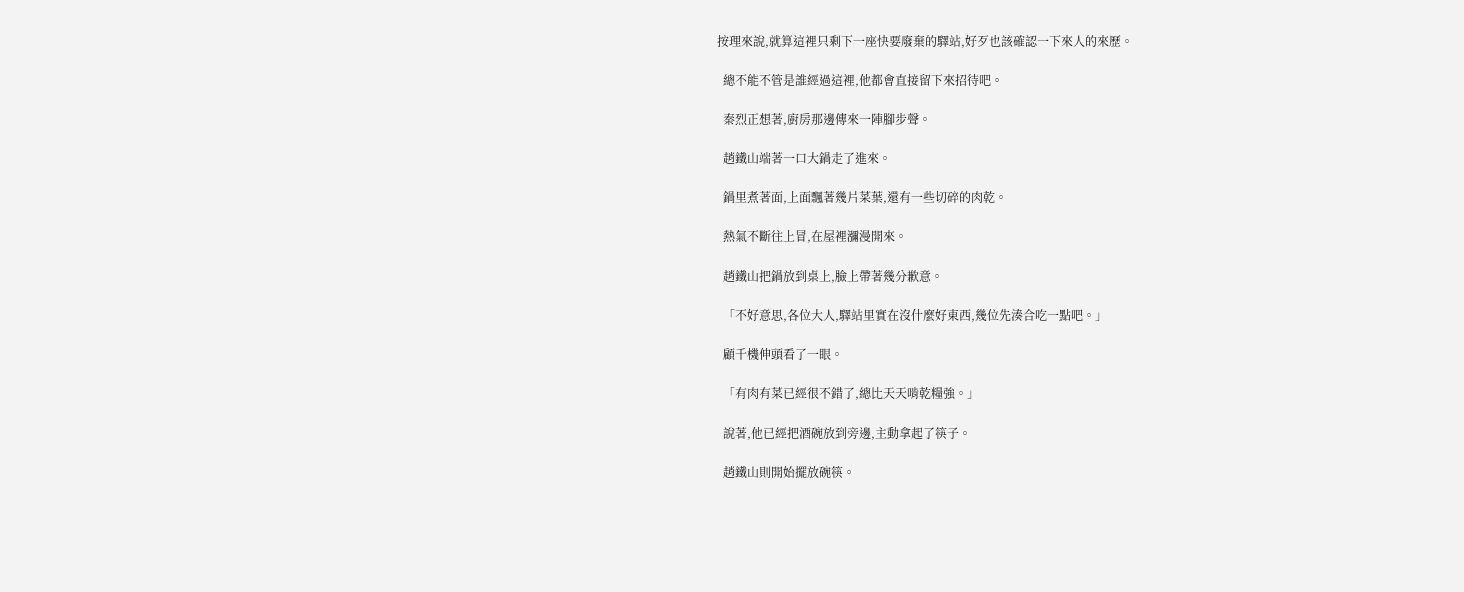按理來說,就算這裡只剩下一座快要廢棄的驛站,好歹也該確認一下來人的來歷。

  總不能不管是誰經過這裡,他都會直接留下來招待吧。

  秦烈正想著,廚房那邊傳來一陣腳步聲。

  趙鐵山端著一口大鍋走了進來。

  鍋里煮著面,上面飄著幾片菜葉,還有一些切碎的肉乾。

  熱氣不斷往上冒,在屋裡瀰漫開來。

  趙鐵山把鍋放到桌上,臉上帶著幾分歉意。

  「不好意思,各位大人,驛站里實在沒什麼好東西,幾位先湊合吃一點吧。」

  顧千機伸頭看了一眼。

  「有肉有菜已經很不錯了,總比天天啃乾糧強。」

  說著,他已經把酒碗放到旁邊,主動拿起了筷子。

  趙鐵山則開始擺放碗筷。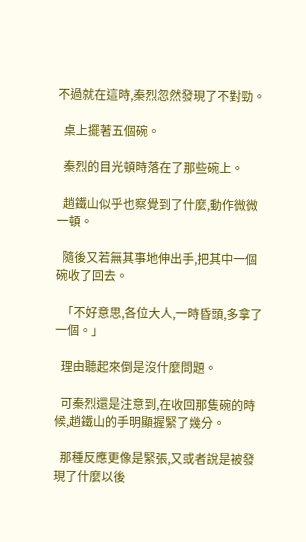不過就在這時,秦烈忽然發現了不對勁。

  桌上擺著五個碗。

  秦烈的目光頓時落在了那些碗上。

  趙鐵山似乎也察覺到了什麼,動作微微一頓。

  隨後又若無其事地伸出手,把其中一個碗收了回去。

  「不好意思,各位大人,一時昏頭,多拿了一個。」

  理由聽起來倒是沒什麼問題。

  可秦烈還是注意到,在收回那隻碗的時候,趙鐵山的手明顯握緊了幾分。

  那種反應更像是緊張,又或者說是被發現了什麼以後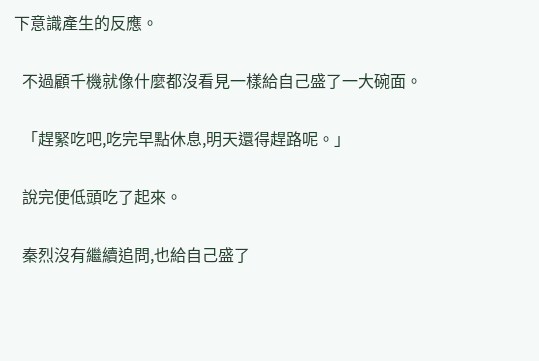下意識產生的反應。

  不過顧千機就像什麼都沒看見一樣給自己盛了一大碗面。

  「趕緊吃吧,吃完早點休息,明天還得趕路呢。」

  說完便低頭吃了起來。

  秦烈沒有繼續追問,也給自己盛了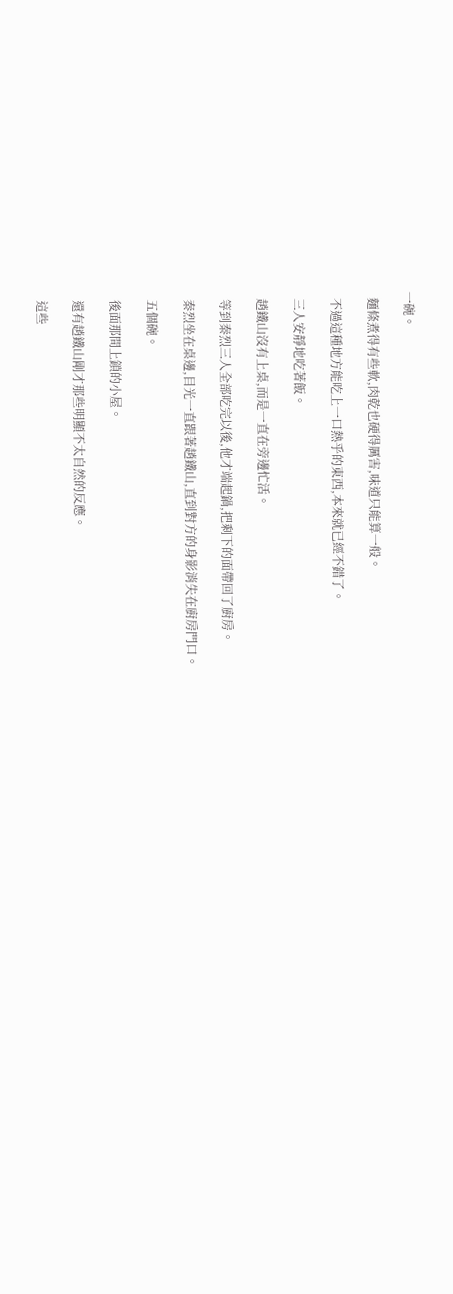一碗。

  麵條煮得有些軟,肉乾也硬得厲害,味道只能算一般。

  不過這種地方能吃上一口熱乎的東西,本來就已經不錯了。

  三人安靜地吃著飯。

  趙鐵山沒有上桌,而是一直在旁邊忙活。

  等到秦烈三人全部吃完以後,他才端起鍋,把剩下的面帶回了廚房。

  秦烈坐在桌邊,目光一直跟著趙鐵山,直到對方的身影消失在廚房門口。

  五個碗。

  後面那間上鎖的小屋。

  還有趙鐵山剛才那些明顯不太自然的反應。

  這些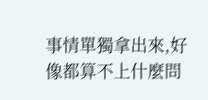事情單獨拿出來,好像都算不上什麼問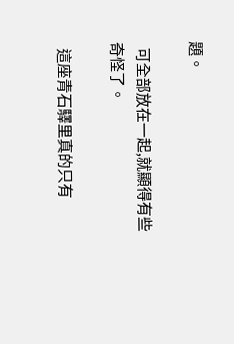題。

  可全部放在一起,就顯得有些奇怪了。

  這座青石驛里真的只有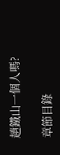趙鐵山一個人嗎?

章節目錄